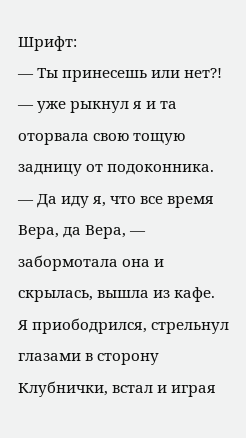Шрифт:
— Ты принесешь или нет?! — уже рыкнул я и та оторвала свою тощую задницу от подоконника.
— Да иду я, что все время Вера, да Вера, — забормотала она и скрылась, вышла из кафе.
Я приободрился, стрельнул глазами в сторону Клубнички, встал и играя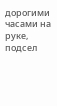дорогими часами на руке, подсел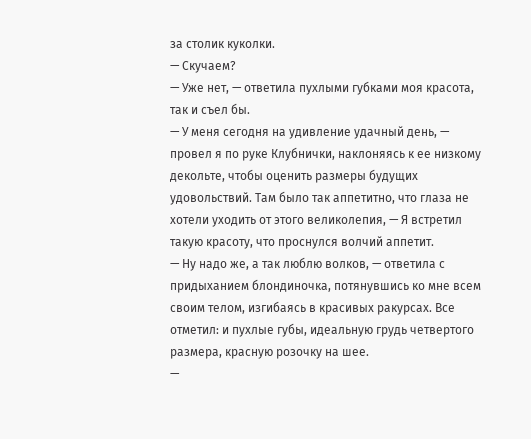за столик куколки.
— Скучаем?
— Уже нет, — ответила пухлыми губками моя красота, так и съел бы.
— У меня сегодня на удивление удачный день, — провел я по руке Клубнички, наклоняясь к ее низкому декольте, чтобы оценить размеры будущих удовольствий. Там было так аппетитно, что глаза не хотели уходить от этого великолепия, — Я встретил такую красоту, что проснулся волчий аппетит.
— Ну надо же, а так люблю волков, — ответила с придыханием блондиночка, потянувшись ко мне всем своим телом, изгибаясь в красивых ракурсах. Все отметил: и пухлые губы, идеальную грудь четвертого размера, красную розочку на шее.
—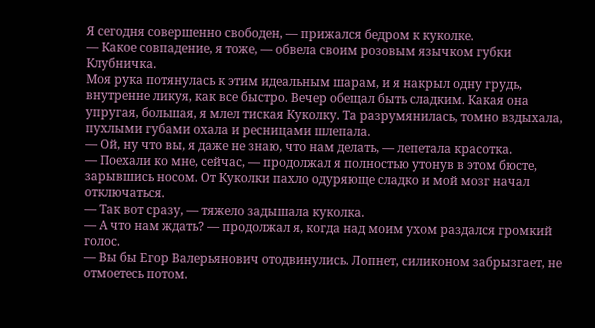Я сегодня совершенно свободен, — прижался бедром к куколке.
— Какое совпадение, я тоже, — обвела своим розовым язычком губки Клубничка.
Моя рука потянулась к этим идеальным шарам, и я накрыл одну грудь, внутренне ликуя, как все быстро. Вечер обещал быть сладким. Какая она упругая, большая, я млел тиская Куколку. Та разрумянилась, томно вздыхала, пухлыми губами охала и ресницами шлепала.
— Ой, ну что вы, я даже не знаю, что нам делать, — лепетала красотка.
— Поехали ко мне, сейчас, — продолжал я полностью утонув в этом бюсте, зарывшись носом. От Куколки пахло одуряюще сладко и мой мозг начал отключаться.
— Так вот сразу, — тяжело задышала куколка.
— А что нам ждать? — продолжал я, когда над моим ухом раздался громкий голос.
— Вы бы Егор Валерьянович отодвинулись. Лопнет, силиконом забрызгает, не отмоетесь потом.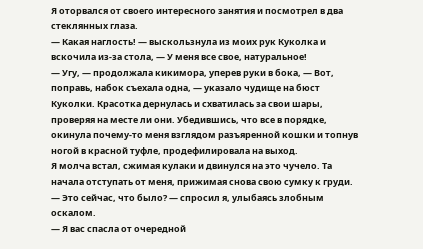Я оторвался от своего интересного занятия и посмотрел в два стеклянных глаза.
— Какая наглость! — выскользнула из моих рук Куколка и вскочила из-за стола, — У меня все свое, натуральное!
— Угу, — продолжала кикимора, уперев руки в бока, — Вот, поправь, набок съехала одна, — указало чудище на бюст Куколки. Красотка дернулась и схватилась за свои шары, проверяя на месте ли они. Убедившись, что все в порядке, окинула почему-то меня взглядом разъяренной кошки и топнув ногой в красной туфле, продефилировала на выход.
Я молча встал, сжимая кулаки и двинулся на это чучело. Та начала отступать от меня, прижимая снова свою сумку к груди.
— Это сейчас, что было? — спросил я, улыбаясь злобным оскалом.
— Я вас спасла от очередной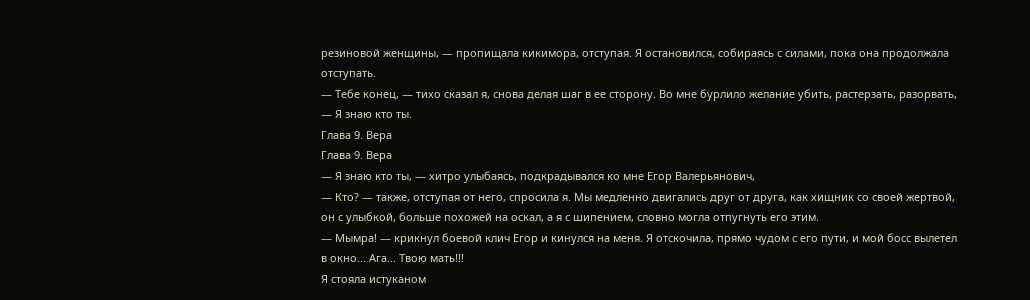резиновой женщины, — пропищала кикимора, отступая. Я остановился, собираясь с силами, пока она продолжала отступать.
— Тебе конец, — тихо сказал я, снова делая шаг в ее сторону. Во мне бурлило желание убить, растерзать, разорвать, — Я знаю кто ты.
Глава 9. Вера
Глава 9. Вера
— Я знаю кто ты, — хитро улыбаясь, подкрадывался ко мне Егор Валерьянович,
— Кто? — также, отступая от него, спросила я. Мы медленно двигались друг от друга, как хищник со своей жертвой, он с улыбкой, больше похожей на оскал, а я с шипением, словно могла отпугнуть его этим.
— Мымра! — крикнул боевой клич Егор и кинулся на меня. Я отскочила, прямо чудом с его пути, и мой босс вылетел в окно... Ага... Твою мать!!!
Я стояла истуканом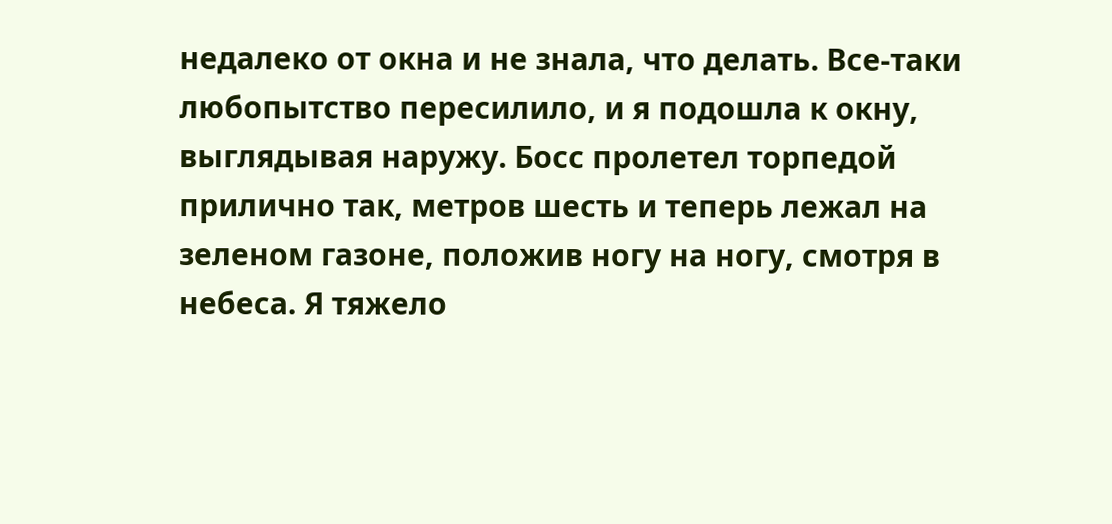недалеко от окна и не знала, что делать. Все-таки любопытство пересилило, и я подошла к окну, выглядывая наружу. Босс пролетел торпедой прилично так, метров шесть и теперь лежал на зеленом газоне, положив ногу на ногу, смотря в небеса. Я тяжело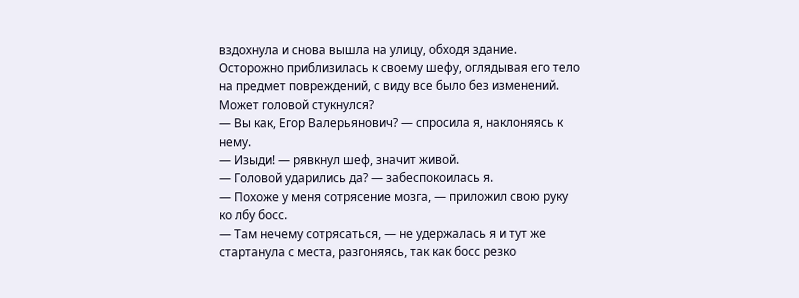вздохнула и снова вышла на улицу, обходя здание. Осторожно приблизилась к своему шефу, оглядывая его тело на предмет повреждений, с виду все было без изменений. Может головой стукнулся?
— Вы как, Егор Валерьянович? — спросила я, наклоняясь к нему.
— Изыди! — рявкнул шеф, значит живой.
— Головой ударились да? — забеспокоилась я.
— Похоже у меня сотрясение мозга, — приложил свою руку ко лбу босс.
— Там нечему сотрясаться, — не удержалась я и тут же стартанула с места, разгоняясь, так как босс резко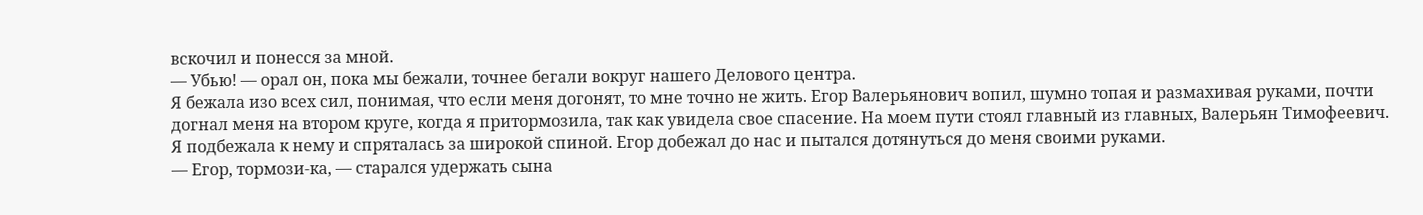вскочил и понесся за мной.
— Убью! — орал он, пока мы бежали, точнее бегали вокруг нашего Делового центра.
Я бежала изо всех сил, понимая, что если меня догонят, то мне точно не жить. Егор Валерьянович вопил, шумно топая и размахивая руками, почти догнал меня на втором круге, когда я притормозила, так как увидела свое спасение. На моем пути стоял главный из главных, Валерьян Тимофеевич. Я подбежала к нему и спряталась за широкой спиной. Егор добежал до нас и пытался дотянуться до меня своими руками.
— Егор, тормози-ка, — старался удержать сына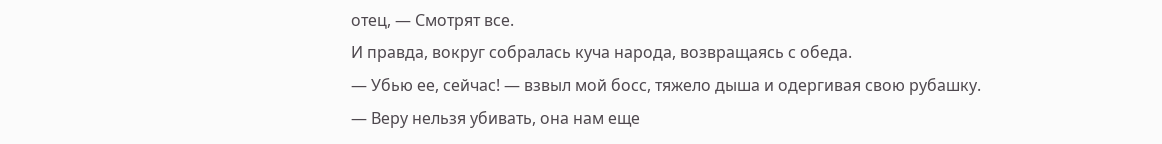отец, — Смотрят все.
И правда, вокруг собралась куча народа, возвращаясь с обеда.
— Убью ее, сейчас! — взвыл мой босс, тяжело дыша и одергивая свою рубашку.
— Веру нельзя убивать, она нам еще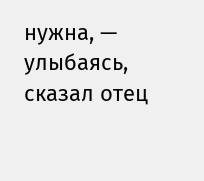нужна, — улыбаясь, сказал отец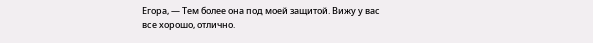Егора, — Тем более она под моей защитой. Вижу у вас все хорошо, отлично.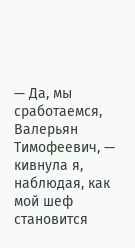— Да, мы сработаемся, Валерьян Тимофеевич, — кивнула я, наблюдая, как мой шеф становится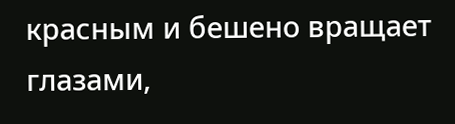красным и бешено вращает глазами,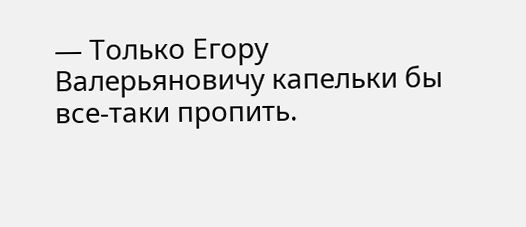— Только Егору Валерьяновичу капельки бы все-таки пропить.